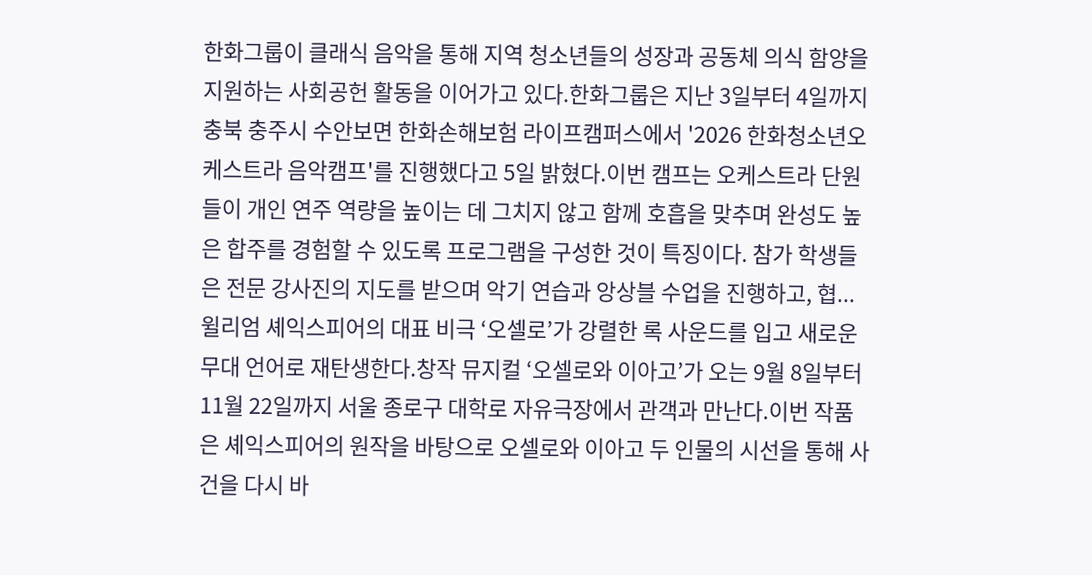한화그룹이 클래식 음악을 통해 지역 청소년들의 성장과 공동체 의식 함양을 지원하는 사회공헌 활동을 이어가고 있다.한화그룹은 지난 3일부터 4일까지 충북 충주시 수안보면 한화손해보험 라이프캠퍼스에서 '2026 한화청소년오케스트라 음악캠프'를 진행했다고 5일 밝혔다.이번 캠프는 오케스트라 단원들이 개인 연주 역량을 높이는 데 그치지 않고 함께 호흡을 맞추며 완성도 높은 합주를 경험할 수 있도록 프로그램을 구성한 것이 특징이다. 참가 학생들은 전문 강사진의 지도를 받으며 악기 연습과 앙상블 수업을 진행하고, 협...
윌리엄 셰익스피어의 대표 비극 ‘오셀로’가 강렬한 록 사운드를 입고 새로운 무대 언어로 재탄생한다.창작 뮤지컬 ‘오셀로와 이아고’가 오는 9월 8일부터 11월 22일까지 서울 종로구 대학로 자유극장에서 관객과 만난다.이번 작품은 셰익스피어의 원작을 바탕으로 오셀로와 이아고 두 인물의 시선을 통해 사건을 다시 바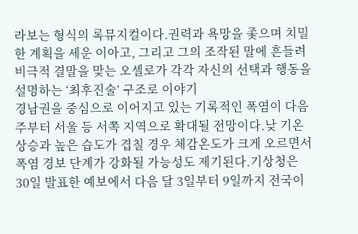라보는 형식의 록뮤지컬이다.권력과 욕망을 좇으며 치밀한 계획을 세운 이아고, 그리고 그의 조작된 말에 흔들려 비극적 결말을 맞는 오셀로가 각각 자신의 선택과 행동을 설명하는 ‘최후진술’ 구조로 이야기
경남권을 중심으로 이어지고 있는 기록적인 폭염이 다음 주부터 서울 등 서쪽 지역으로 확대될 전망이다.낮 기온 상승과 높은 습도가 겹칠 경우 체감온도가 크게 오르면서 폭염 경보 단계가 강화될 가능성도 제기된다.기상청은 30일 발표한 예보에서 다음 달 3일부터 9일까지 전국이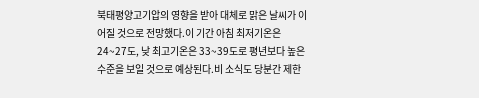북태평양고기압의 영향을 받아 대체로 맑은 날씨가 이어질 것으로 전망했다.이 기간 아침 최저기온은 24~27도, 낮 최고기온은 33~39도로 평년보다 높은 수준을 보일 것으로 예상된다.비 소식도 당분간 제한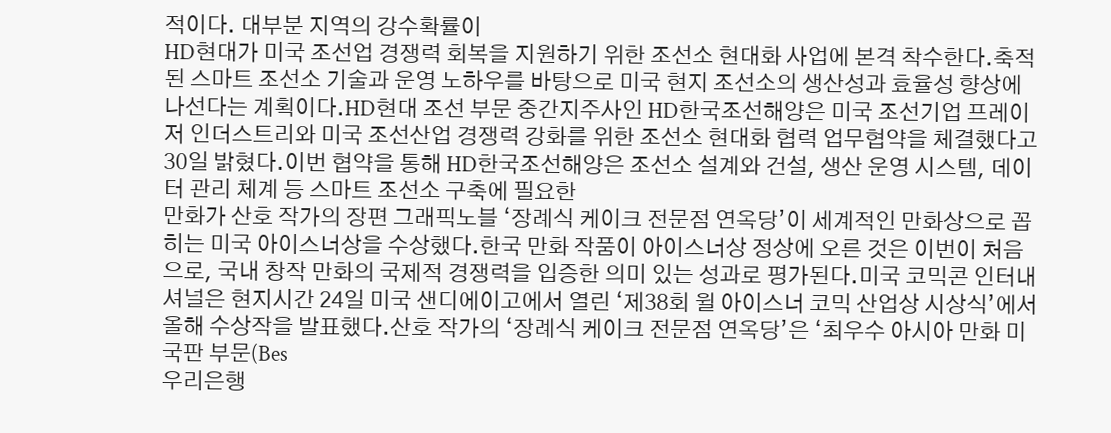적이다. 대부분 지역의 강수확률이
HD현대가 미국 조선업 경쟁력 회복을 지원하기 위한 조선소 현대화 사업에 본격 착수한다.축적된 스마트 조선소 기술과 운영 노하우를 바탕으로 미국 현지 조선소의 생산성과 효율성 향상에 나선다는 계획이다.HD현대 조선 부문 중간지주사인 HD한국조선해양은 미국 조선기업 프레이저 인더스트리와 미국 조선산업 경쟁력 강화를 위한 조선소 현대화 협력 업무협약을 체결했다고 30일 밝혔다.이번 협약을 통해 HD한국조선해양은 조선소 설계와 건설, 생산 운영 시스템, 데이터 관리 체계 등 스마트 조선소 구축에 필요한
만화가 산호 작가의 장편 그래픽노블 ‘장례식 케이크 전문점 연옥당’이 세계적인 만화상으로 꼽히는 미국 아이스너상을 수상했다.한국 만화 작품이 아이스너상 정상에 오른 것은 이번이 처음으로, 국내 창작 만화의 국제적 경쟁력을 입증한 의미 있는 성과로 평가된다.미국 코믹콘 인터내셔널은 현지시간 24일 미국 샌디에이고에서 열린 ‘제38회 윌 아이스너 코믹 산업상 시상식’에서 올해 수상작을 발표했다.산호 작가의 ‘장례식 케이크 전문점 연옥당’은 ‘최우수 아시아 만화 미국판 부문(Bes
우리은행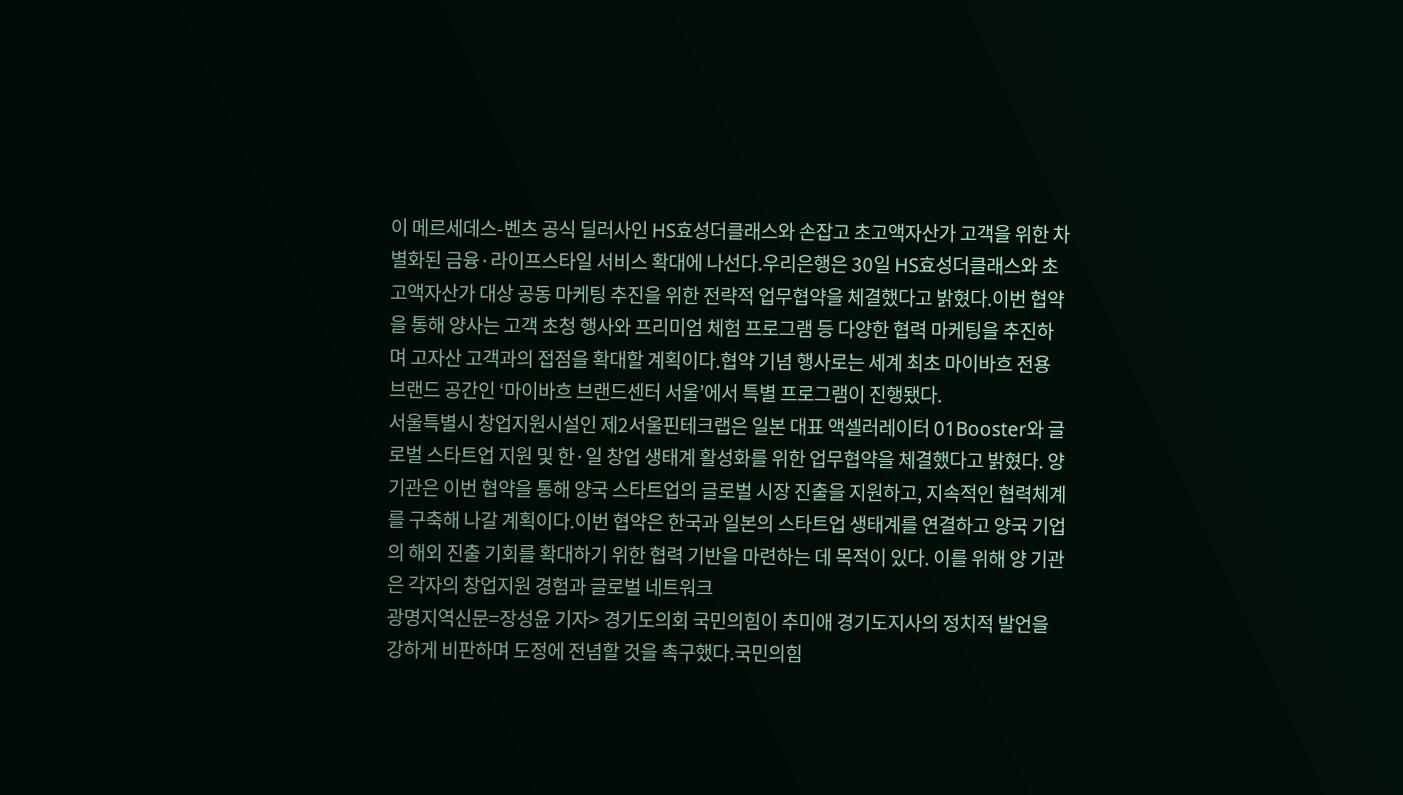이 메르세데스-벤츠 공식 딜러사인 HS효성더클래스와 손잡고 초고액자산가 고객을 위한 차별화된 금융·라이프스타일 서비스 확대에 나선다.우리은행은 30일 HS효성더클래스와 초고액자산가 대상 공동 마케팅 추진을 위한 전략적 업무협약을 체결했다고 밝혔다.이번 협약을 통해 양사는 고객 초청 행사와 프리미엄 체험 프로그램 등 다양한 협력 마케팅을 추진하며 고자산 고객과의 접점을 확대할 계획이다.협약 기념 행사로는 세계 최초 마이바흐 전용 브랜드 공간인 ‘마이바흐 브랜드센터 서울’에서 특별 프로그램이 진행됐다.
서울특별시 창업지원시설인 제2서울핀테크랩은 일본 대표 액셀러레이터 01Booster와 글로벌 스타트업 지원 및 한·일 창업 생태계 활성화를 위한 업무협약을 체결했다고 밝혔다. 양 기관은 이번 협약을 통해 양국 스타트업의 글로벌 시장 진출을 지원하고, 지속적인 협력체계를 구축해 나갈 계획이다.이번 협약은 한국과 일본의 스타트업 생태계를 연결하고 양국 기업의 해외 진출 기회를 확대하기 위한 협력 기반을 마련하는 데 목적이 있다. 이를 위해 양 기관은 각자의 창업지원 경험과 글로벌 네트워크
광명지역신문=장성윤 기자> 경기도의회 국민의힘이 추미애 경기도지사의 정치적 발언을 강하게 비판하며 도정에 전념할 것을 촉구했다.국민의힘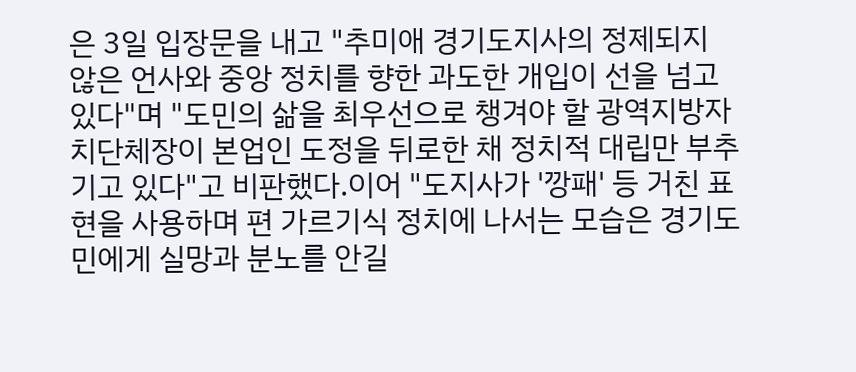은 3일 입장문을 내고 "추미애 경기도지사의 정제되지 않은 언사와 중앙 정치를 향한 과도한 개입이 선을 넘고 있다"며 "도민의 삶을 최우선으로 챙겨야 할 광역지방자치단체장이 본업인 도정을 뒤로한 채 정치적 대립만 부추기고 있다"고 비판했다.이어 "도지사가 '깡패' 등 거친 표현을 사용하며 편 가르기식 정치에 나서는 모습은 경기도민에게 실망과 분노를 안길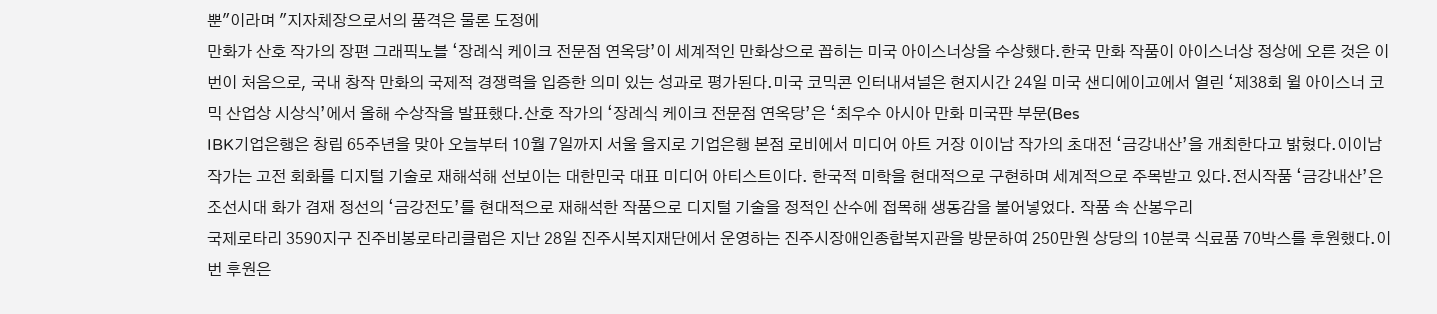뿐"이라며 "지자체장으로서의 품격은 물론 도정에
만화가 산호 작가의 장편 그래픽노블 ‘장례식 케이크 전문점 연옥당’이 세계적인 만화상으로 꼽히는 미국 아이스너상을 수상했다.한국 만화 작품이 아이스너상 정상에 오른 것은 이번이 처음으로, 국내 창작 만화의 국제적 경쟁력을 입증한 의미 있는 성과로 평가된다.미국 코믹콘 인터내셔널은 현지시간 24일 미국 샌디에이고에서 열린 ‘제38회 윌 아이스너 코믹 산업상 시상식’에서 올해 수상작을 발표했다.산호 작가의 ‘장례식 케이크 전문점 연옥당’은 ‘최우수 아시아 만화 미국판 부문(Bes
IBK기업은행은 창립 65주년을 맞아 오늘부터 10월 7일까지 서울 을지로 기업은행 본점 로비에서 미디어 아트 거장 이이남 작가의 초대전 ‘금강내산’을 개최한다고 밝혔다.이이남 작가는 고전 회화를 디지털 기술로 재해석해 선보이는 대한민국 대표 미디어 아티스트이다. 한국적 미학을 현대적으로 구현하며 세계적으로 주목받고 있다.전시작품 ‘금강내산’은 조선시대 화가 겸재 정선의 ‘금강전도’를 현대적으로 재해석한 작품으로 디지털 기술을 정적인 산수에 접목해 생동감을 불어넣었다. 작품 속 산봉우리
국제로타리 3590지구 진주비봉로타리클럽은 지난 28일 진주시복지재단에서 운영하는 진주시장애인종합복지관을 방문하여 250만원 상당의 10분쿡 식료품 70박스를 후원했다.이번 후원은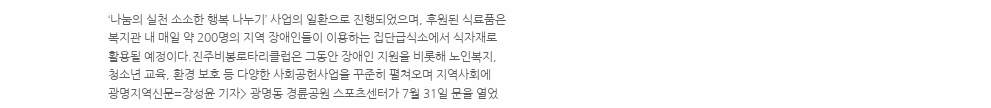‘나눔의 실천 소소한 행복 나누기’ 사업의 일환으로 진행되었으며, 후원된 식료품은 복지관 내 매일 약 200명의 지역 장애인들이 이용하는 집단급식소에서 식자재로 활용될 예정이다.진주비봉로타리클럽은 그동안 장애인 지원을 비롯해 노인복지, 청소년 교육, 환경 보호 등 다양한 사회공헌사업을 꾸준히 펼쳐오며 지역사회에
광명지역신문=장성윤 기자> 광명동 경륜공원 스포츠센터가 7월 31일 문을 열었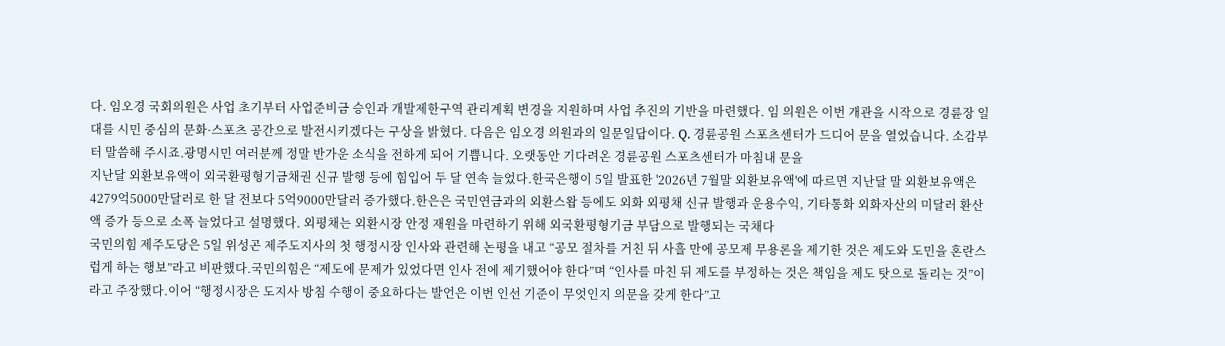다. 임오경 국회의원은 사업 초기부터 사업준비금 승인과 개발제한구역 관리계획 변경을 지원하며 사업 추진의 기반을 마련했다. 임 의원은 이번 개관을 시작으로 경륜장 일대를 시민 중심의 문화·스포츠 공간으로 발전시키겠다는 구상을 밝혔다. 다음은 임오경 의원과의 일문일답이다. Q. 경륜공원 스포츠센터가 드디어 문을 열었습니다. 소감부터 말씀해 주시죠.광명시민 여러분께 정말 반가운 소식을 전하게 되어 기쁩니다. 오랫동안 기다려온 경륜공원 스포츠센터가 마침내 문을
지난달 외환보유액이 외국환평형기금채권 신규 발행 등에 힘입어 두 달 연속 늘었다.한국은행이 5일 발표한 '2026년 7월말 외환보유액'에 따르면 지난달 말 외환보유액은 4279억5000만달러로 한 달 전보다 5억9000만달러 증가했다.한은은 국민연금과의 외환스왑 등에도 외화 외평채 신규 발행과 운용수익, 기타통화 외화자산의 미달러 환산액 증가 등으로 소폭 늘었다고 설명했다. 외평채는 외환시장 안정 재원을 마련하기 위해 외국환평형기금 부담으로 발행되는 국채다
국민의힘 제주도당은 5일 위성곤 제주도지사의 첫 행정시장 인사와 관련해 논평을 내고 “공모 절차를 거친 뒤 사흘 만에 공모제 무용론을 제기한 것은 제도와 도민을 혼란스럽게 하는 행보”라고 비판했다.국민의힘은 “제도에 문제가 있었다면 인사 전에 제기했어야 한다”며 “인사를 마친 뒤 제도를 부정하는 것은 책임을 제도 탓으로 돌리는 것”이라고 주장했다.이어 “행정시장은 도지사 방침 수행이 중요하다는 발언은 이번 인선 기준이 무엇인지 의문을 갖게 한다”고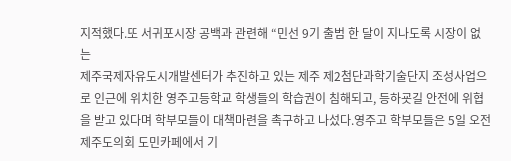지적했다.또 서귀포시장 공백과 관련해 “민선 9기 출범 한 달이 지나도록 시장이 없는
제주국제자유도시개발센터가 추진하고 있는 제주 제2첨단과학기술단지 조성사업으로 인근에 위치한 영주고등학교 학생들의 학습권이 침해되고, 등하굣길 안전에 위협을 받고 있다며 학부모들이 대책마련을 촉구하고 나섰다.영주고 학부모들은 5일 오전 제주도의회 도민카페에서 기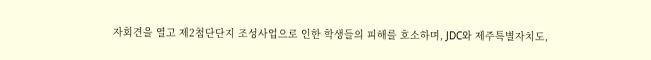자회견을 열고 제2첨단단지 조성사업으로 인한 학생들의 피해를 호소하며, JDC와 제주특별자치도,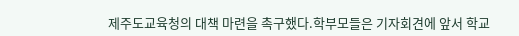제주도교육청의 대책 마련을 촉구했다.학부모들은 기자회견에 앞서 학교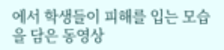에서 학생들이 피해를 입는 모습을 담은 동영상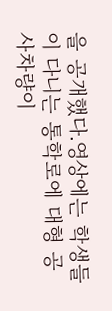을 공개했다.영상에는 학생들이 다니는 통학로에 대형 공사차량이